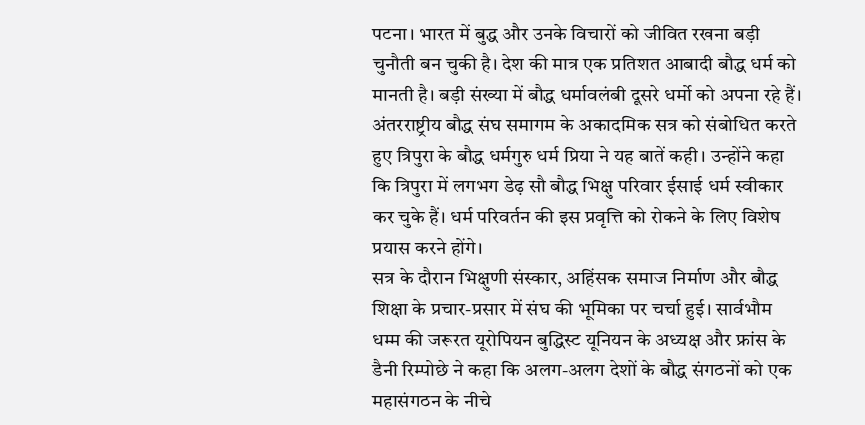पटना। भारत में बुद्ध और उनके विचारों को जीवित रखना बड़ी चुनौती बन चुकी है। देश की मात्र एक प्रतिशत आबादी बौद्ध धर्म को मानती है। बड़ी संख्या में बौद्ध धर्मावलंबी दूसरे धर्मो को अपना रहे हैं। अंतरराष्ट्रीय बौद्ध संघ समागम के अकादमिक सत्र को संबोधित करते हुए त्रिपुरा के बौद्ध धर्मगुरु धर्म प्रिया ने यह बातें कही। उन्होंने कहा कि त्रिपुरा में लगभग डेढ़ सौ बौद्ध भिक्षु परिवार ईसाई धर्म स्वीकार कर चुके हैं। धर्म परिवर्तन की इस प्रवृत्ति को रोकने के लिए विशेष प्रयास करने होंगे।
सत्र के दौरान भिक्षुणी संस्कार, अहिंसक समाज निर्माण और बौद्ध शिक्षा के प्रचार-प्रसार में संघ की भूमिका पर चर्चा हुई। सार्वभौम धम्म की जरूरत यूरोपियन बुद्धिस्ट यूनियन के अध्यक्ष और फ्रांस के डैनी रिम्पोछे ने कहा कि अलग-अलग देशों के बौद्ध संगठनों को एक महासंगठन के नीचे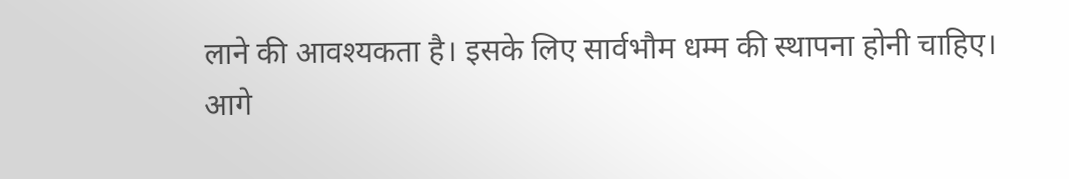लाने की आवश्यकता है। इसके लिए सार्वभौम धम्म की स्थापना होनी चाहिए।
आगे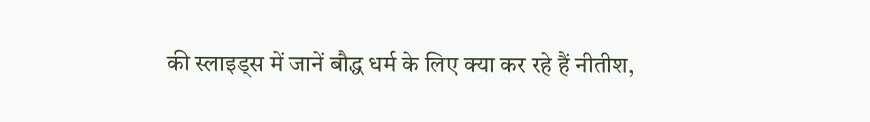की स्लाइड्स में जानें बौद्ध धर्म के लिए क्या कर रहे हैं नीतीश,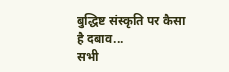बुद्धिष्ट संस्कृति पर कैसा है दबाव...
सभी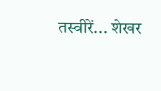तस्वीरें... शेखर